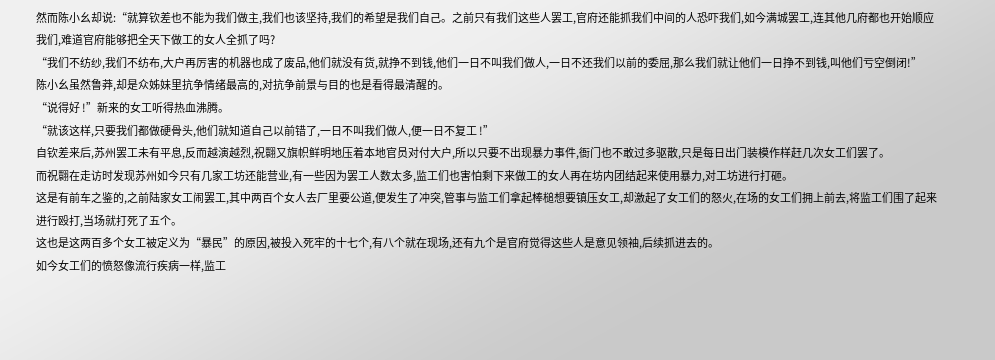然而陈小幺却说:“就算钦差也不能为我们做主,我们也该坚持,我们的希望是我们自己。之前只有我们这些人罢工,官府还能抓我们中间的人恐吓我们,如今满城罢工,连其他几府都也开始顺应我们,难道官府能够把全天下做工的女人全抓了吗?
“我们不纺纱,我们不纺布,大户再厉害的机器也成了废品,他们就没有货,就挣不到钱,他们一日不叫我们做人,一日不还我们以前的委屈,那么我们就让他们一日挣不到钱,叫他们亏空倒闭!”
陈小幺虽然鲁莽,却是众姊妹里抗争情绪最高的,对抗争前景与目的也是看得最清醒的。
“说得好 !”新来的女工听得热血沸腾。
“就该这样,只要我们都做硬骨头,他们就知道自己以前错了,一日不叫我们做人,便一日不复工 !”
自钦差来后,苏州罢工未有平息,反而越演越烈,祝翾又旗帜鲜明地压着本地官员对付大户,所以只要不出现暴力事件,衙门也不敢过多驱散,只是每日出门装模作样赶几次女工们罢了。
而祝翾在走访时发现苏州如今只有几家工坊还能营业,有一些因为罢工人数太多,监工们也害怕剩下来做工的女人再在坊内团结起来使用暴力,对工坊进行打砸。
这是有前车之鉴的,之前陆家女工闹罢工,其中两百个女人去厂里要公道,便发生了冲突,管事与监工们拿起棒槌想要镇压女工,却激起了女工们的怒火,在场的女工们拥上前去,将监工们围了起来进行殴打,当场就打死了五个。
这也是这两百多个女工被定义为“暴民”的原因,被投入死牢的十七个,有八个就在现场,还有九个是官府觉得这些人是意见领袖,后续抓进去的。
如今女工们的愤怒像流行疾病一样,监工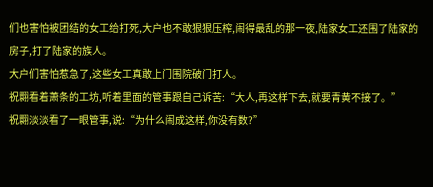们也害怕被团结的女工给打死,大户也不敢狠狠压榨,闹得最乱的那一夜,陆家女工还围了陆家的房子,打了陆家的族人。
大户们害怕惹急了,这些女工真敢上门围院破门打人。
祝翾看着萧条的工坊,听着里面的管事跟自己诉苦:“大人,再这样下去,就要青黄不接了。”
祝翾淡淡看了一眼管事,说:“为什么闹成这样,你没有数?”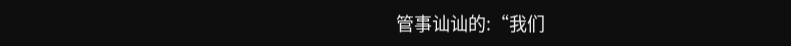管事讪讪的:“我们